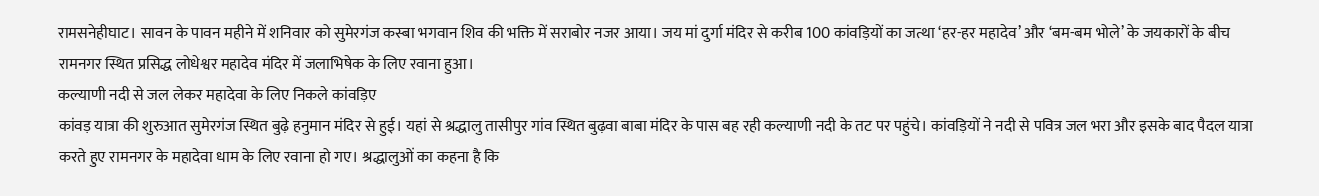रामसनेहीघाट। सावन के पावन महीने में शनिवार को सुमेरगंज कस्बा भगवान शिव की भक्ति में सराबोर नजर आया। जय मां दुर्गा मंदिर से करीब 100 कांवड़ियों का जत्था ‘हर-हर महादेव’ और ‘बम-बम भोले’ के जयकारों के बीच रामनगर स्थित प्रसिद्ध लोधेश्वर महादेव मंदिर में जलाभिषेक के लिए रवाना हुआ।
कल्याणी नदी से जल लेकर महादेवा के लिए निकले कांवड़िए
कांवड़ यात्रा की शुरुआत सुमेरगंज स्थित बुढ़े हनुमान मंदिर से हुई। यहां से श्रद्धालु तासीपुर गांव स्थित बुढ़वा बाबा मंदिर के पास बह रही कल्याणी नदी के तट पर पहुंचे। कांवड़ियों ने नदी से पवित्र जल भरा और इसके बाद पैदल यात्रा करते हुए रामनगर के महादेवा धाम के लिए रवाना हो गए। श्रद्धालुओं का कहना है कि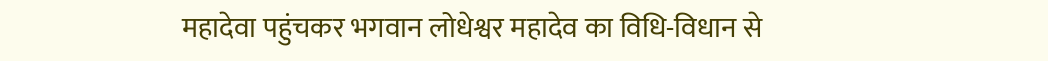महादेवा पहुंचकर भगवान लोधेश्वर महादेव का विधि-विधान से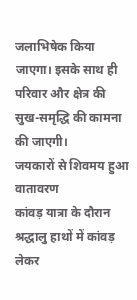जलाभिषेक किया जाएगा। इसके साथ ही परिवार और क्षेत्र की सुख-समृद्धि की कामना की जाएगी।
जयकारों से शिवमय हुआ वातावरण
कांवड़ यात्रा के दौरान श्रद्धालु हाथों में कांवड़ लेकर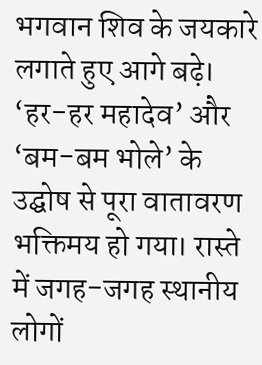भगवान शिव के जयकारे लगाते हुए आगे बढ़े। ‘हर-हर महादेव’ और ‘बम-बम भोले’ के उद्घोष से पूरा वातावरण भक्तिमय हो गया। रास्ते में जगह-जगह स्थानीय लोगों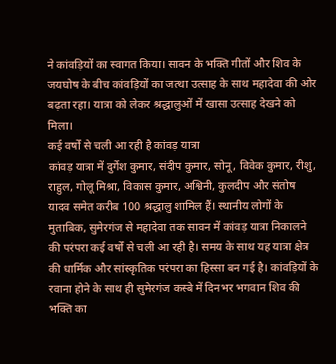ने कांवड़ियों का स्वागत किया। सावन के भक्ति गीतों और शिव के जयघोष के बीच कांवड़ियों का जत्था उत्साह के साथ महादेवा की ओर बढ़ता रहा। यात्रा को लेकर श्रद्धालुओं में खासा उत्साह देखने को मिला।
कई वर्षों से चली आ रही है कांवड़ यात्रा
कांवड़ यात्रा में दुर्गेश कुमार, संदीप कुमार, सोनू, विवेक कुमार, रीशु, राहुल, गोलू मिश्रा, विकास कुमार, अश्विनी, कुलदीप और संतोष यादव समेत करीब 100 श्रद्धालु शामिल हैं। स्थानीय लोगों के मुताबिक, सुमेरगंज से महादेवा तक सावन में कांवड़ यात्रा निकालने की परंपरा कई वर्षों से चली आ रही है। समय के साथ यह यात्रा क्षेत्र की धार्मिक और सांस्कृतिक परंपरा का हिस्सा बन गई है। कांवड़ियों के रवाना होने के साथ ही सुमेरगंज कस्बे में दिनभर भगवान शिव की भक्ति का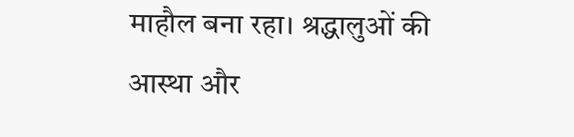माहौल बना रहा। श्रद्धालुओं की आस्था और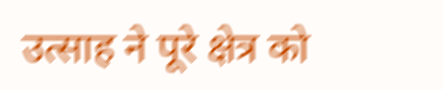उत्साह ने पूरे क्षेत्र को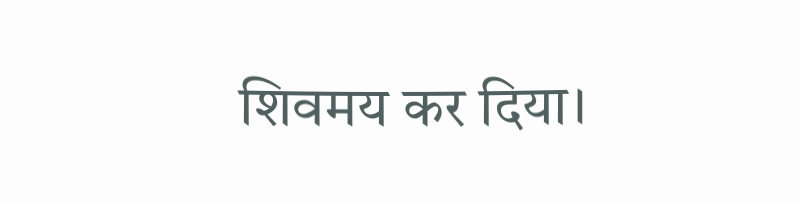शिवमय कर दिया।